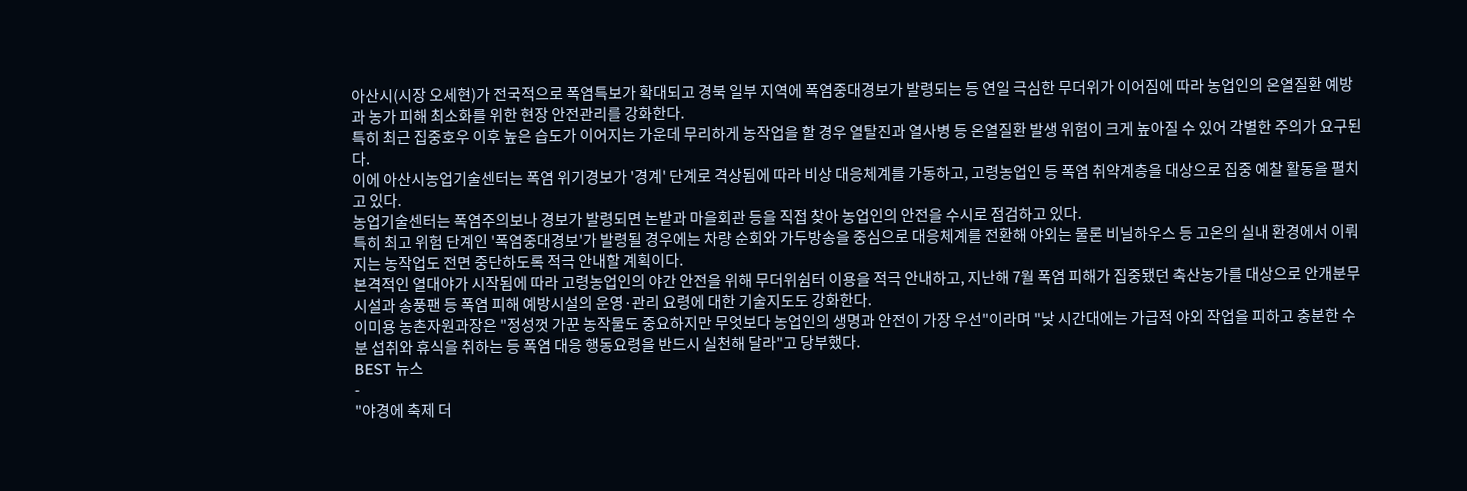아산시(시장 오세현)가 전국적으로 폭염특보가 확대되고 경북 일부 지역에 폭염중대경보가 발령되는 등 연일 극심한 무더위가 이어짐에 따라 농업인의 온열질환 예방과 농가 피해 최소화를 위한 현장 안전관리를 강화한다.
특히 최근 집중호우 이후 높은 습도가 이어지는 가운데 무리하게 농작업을 할 경우 열탈진과 열사병 등 온열질환 발생 위험이 크게 높아질 수 있어 각별한 주의가 요구된다.
이에 아산시농업기술센터는 폭염 위기경보가 '경계' 단계로 격상됨에 따라 비상 대응체계를 가동하고, 고령농업인 등 폭염 취약계층을 대상으로 집중 예찰 활동을 펼치고 있다.
농업기술센터는 폭염주의보나 경보가 발령되면 논밭과 마을회관 등을 직접 찾아 농업인의 안전을 수시로 점검하고 있다.
특히 최고 위험 단계인 '폭염중대경보'가 발령될 경우에는 차량 순회와 가두방송을 중심으로 대응체계를 전환해 야외는 물론 비닐하우스 등 고온의 실내 환경에서 이뤄지는 농작업도 전면 중단하도록 적극 안내할 계획이다.
본격적인 열대야가 시작됨에 따라 고령농업인의 야간 안전을 위해 무더위쉼터 이용을 적극 안내하고, 지난해 7월 폭염 피해가 집중됐던 축산농가를 대상으로 안개분무시설과 송풍팬 등 폭염 피해 예방시설의 운영·관리 요령에 대한 기술지도도 강화한다.
이미용 농촌자원과장은 "정성껏 가꾼 농작물도 중요하지만 무엇보다 농업인의 생명과 안전이 가장 우선"이라며 "낮 시간대에는 가급적 야외 작업을 피하고 충분한 수분 섭취와 휴식을 취하는 등 폭염 대응 행동요령을 반드시 실천해 달라"고 당부했다.
BEST 뉴스
-
"야경에 축제 더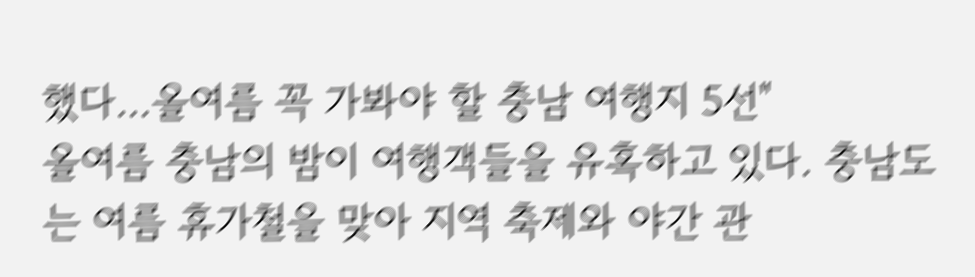했다…올여름 꼭 가봐야 할 충남 여행지 5선"
올여름 충남의 밤이 여행객들을 유혹하고 있다. 충남도는 여름 휴가철을 맞아 지역 축제와 야간 관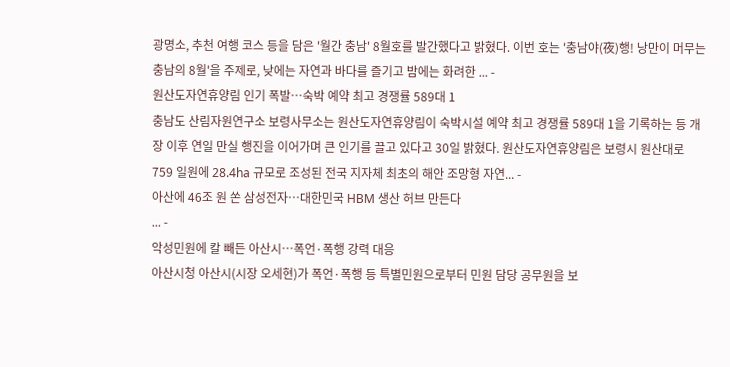광명소, 추천 여행 코스 등을 담은 '월간 충남' 8월호를 발간했다고 밝혔다. 이번 호는 '충남야(夜)행! 낭만이 머무는 충남의 8월'을 주제로, 낮에는 자연과 바다를 즐기고 밤에는 화려한 ... -
원산도자연휴양림 인기 폭발…숙박 예약 최고 경쟁률 589대 1
충남도 산림자원연구소 보령사무소는 원산도자연휴양림이 숙박시설 예약 최고 경쟁률 589대 1을 기록하는 등 개장 이후 연일 만실 행진을 이어가며 큰 인기를 끌고 있다고 30일 밝혔다. 원산도자연휴양림은 보령시 원산대로 759 일원에 28.4ha 규모로 조성된 전국 지자체 최초의 해안 조망형 자연... -
아산에 46조 원 쏜 삼성전자…대한민국 HBM 생산 허브 만든다
... -
악성민원에 칼 빼든 아산시…폭언·폭행 강력 대응
아산시청 아산시(시장 오세현)가 폭언·폭행 등 특별민원으로부터 민원 담당 공무원을 보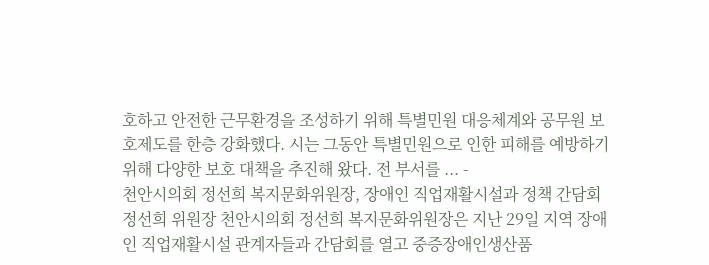호하고 안전한 근무환경을 조성하기 위해 특별민원 대응체계와 공무원 보호제도를 한층 강화했다. 시는 그동안 특별민원으로 인한 피해를 예방하기 위해 다양한 보호 대책을 추진해 왔다. 전 부서를 ... -
천안시의회 정선희 복지문화위원장, 장애인 직업재활시설과 정책 간담회
정선희 위원장 천안시의회 정선희 복지문화위원장은 지난 29일 지역 장애인 직업재활시설 관계자들과 간담회를 열고 중증장애인생산품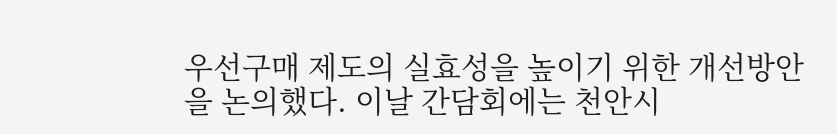우선구매 제도의 실효성을 높이기 위한 개선방안을 논의했다. 이날 간담회에는 천안시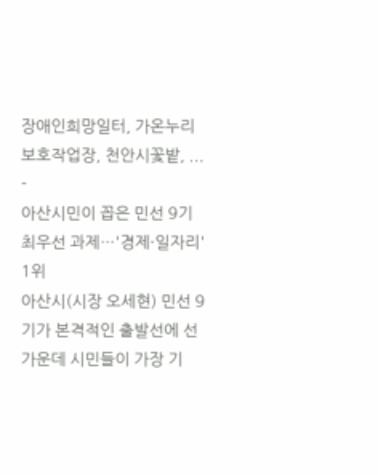장애인희망일터, 가온누리보호작업장, 천안시꽃밭, ... -
아산시민이 꼽은 민선 9기 최우선 과제…'경제·일자리' 1위
아산시(시장 오세현) 민선 9기가 본격적인 출발선에 선 가운데 시민들이 가장 기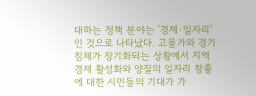대하는 정책 분야는 '경제·일자리'인 것으로 나타났다. 고물가와 경기침체가 장기화되는 상황에서 지역경제 활성화와 양질의 일자리 창출에 대한 시민들의 기대가 가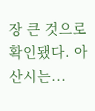장 큰 것으로 확인됐다. 아산시는...